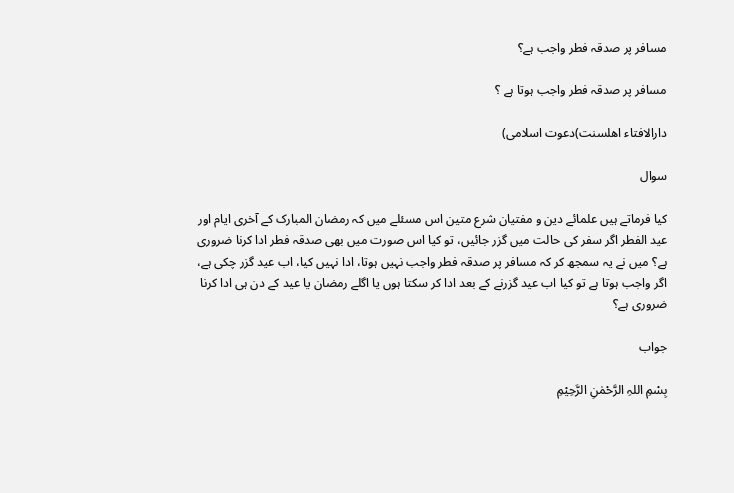مسافر پر صدقہ فطر واجب ہے؟

مسافر پر صدقہ فطر واجب ہوتا ہے ؟

دارالافتاء اھلسنت)دعوت اسلامی)

سوال

کیا فرماتے ہیں علمائے دین و مفتیان شرع متین اس مسئلے میں کہ رمضان المبارک کے آخری ایام اور عید الفطر اگر سفر کی حالت میں گزر جائیں، تو کیا اس صورت میں بھی صدقہ فطر ادا کرنا ضروری ہے؟ میں نے یہ سمجھ کر کہ مسافر پر صدقہ فطر واجب نہیں ہوتا، ادا نہیں کیا، اب عید گزر چکی ہے، اگر واجب ہوتا ہے تو کیا اب عید گزرنے کے بعد ادا کر سکتا ہوں یا اگلے رمضان یا عید کے دن ہی ادا کرنا ضروری ہے؟

جواب

بِسْمِ اللہِ الرَّحْمٰنِ الرَّحِیْمِ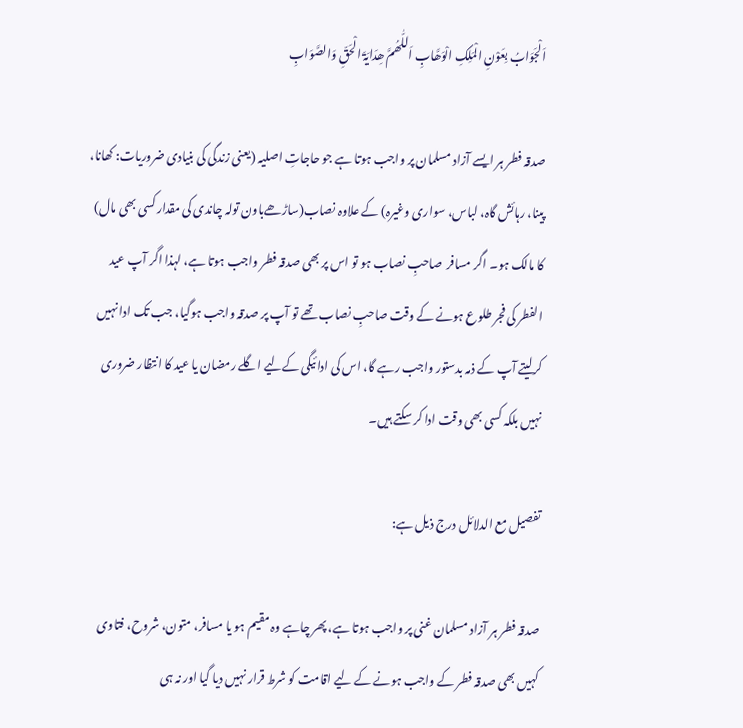اَلْجَوَابُ بِعَوْنِ الْمَلِکِ الْوَھَّابِ اَللّٰھُمَّ ھِدَایَۃَ الْحَقِّ وَالصَّوَابِ

صدقہ فطر ہر ایسے آزاد مسلمان پر واجب ہوتا ہے جو حاجاتِ اصلیہ (یعنی زندگی کی بنیادی ضروریات: کھانا، پینا، رہائش گاہ، لباس، سواری وغیرہ) کے علاوہ نصاب(ساڑھےباون تولہ چاندی کی مقدار کسی بھی مال) کا مالک ہو۔ اگر مسافر  صاحبِ نصاب ہو تو اس پر بھی صدقہ فطر واجب ہوتا ہے، لہذا اگر آپ عید الفطر کی فجر طلوع ہونے کے وقت صاحبِ نصاب تھے تو آپ پر صدقہ واجب ہوگیا، جب تک ادا نہیں کرلیتے آپ کے ذمہ بدستور واجب رہے گا، اس کی ادائیگی کےلیے اگلے رمضان یا عید کا انتظار ضروری نہیں بلکہ کسی بھی وقت ادا کر سکتے ہیں۔

تفصیل مع الدلائل درج ذیل ہے:

صدقہ فطر ہر آزاد مسلمان غنی پر واجب ہوتا ہے، پھر چاہے وہ مقیم ہو یا مسافر، متون، شروح، فتاوی کہیں بھی صدقہ فطر کے واجب ہونے کے لیے اقامت کو شرط قرار نہیں دیا گیا اور نہ ہی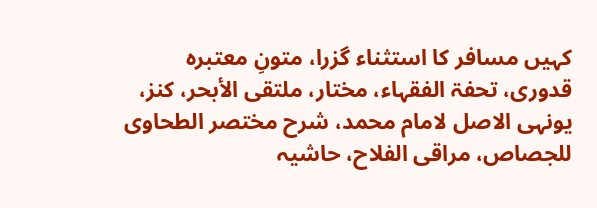کہیں مسافر کا استثناء گزرا، متونِ معتبرہ قدوری، تحفۃ الفقہاء، مختار، ملتقی الأبحر، کنز،  یونہی الاصل لامام محمد، شرح مختصر الطحاوی للجصاص، مراقی الفلاح، حاشیہ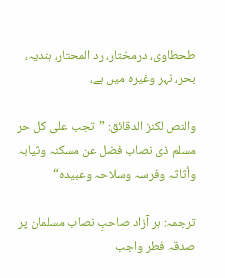طحطاوی، درمختار، رد المحتار، ہندیہ، بحر، نہر وغیرہ میں ہے،

والنص لکنز الدقائق: ”تجب علی کل حر مسلم ذی نصاب فضل عن مسکنہ وثیابہ وأثاثہ وفرسہ وسلاحہ وعبیدہ“

ترجمہ: ہر آزاد صاحبِ نصاب مسلمان پر صدقہ فطر واجب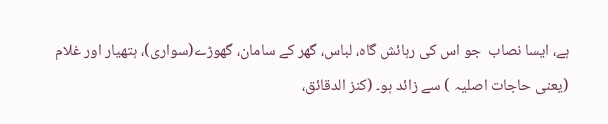ہے، ایسا نصاب  جو اس کی رہائش گاہ، لباس، گھر کے سامان، گھوڑے(سواری)، ہتھیار اور غلام (یعنی حاجات اصلیہ ) سے زائد ہو۔ (کنز الدقائق،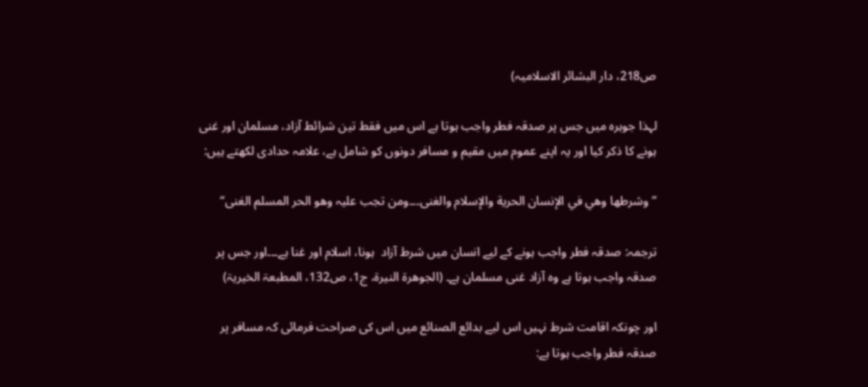ص218، دار البشائر الاسلامیہ)

لہذا جوہرہ میں جس پر صدقہ فطر واجب ہوتا ہے اس میں فقط تین شرائط آزاد، مسلمان اور غنی ہونے کا ذکر کیا اور یہ اپنے عموم میں مقیم و مسافر دونوں کو شامل ہے، علامہ حدادی لکھتے ہیں:

”وشرطها وهي في الإنسان الحرية والإسلام والغنى۔۔۔ومن تجب علیہ وھو الحر المسلم الغنی“

ترجمہ: صدقہ فطر واجب ہونے کے لیے انسان میں شرط آزاد  ہونا، اسلام اور غنا ہے۔۔۔اور جس پر صدقہ واجب ہوتا ہے وہ آزاد غنی مسلمان ہے۔ (الجوھرۃ النیرۃ، ج1، ص132، المطبعۃ الخیریۃ)

اور چونکہ اقامت شرط نہیں اس لیے بدائع الصنائع میں اس کی صراحت فرمائی کہ مسافر پر صدقہ فطر واجب ہوتا ہے: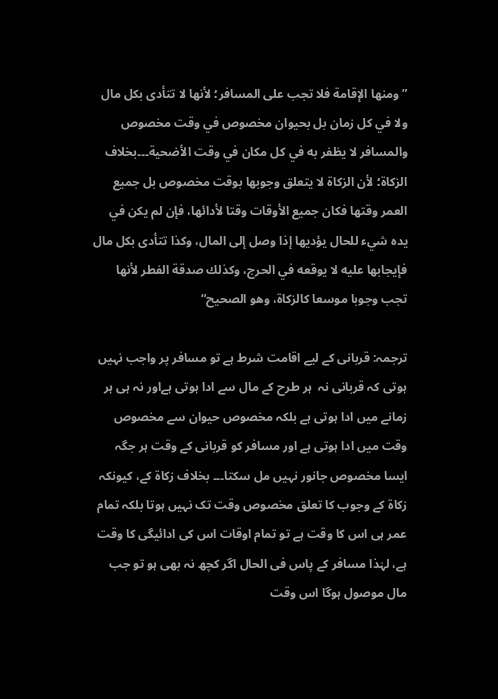”ومنها الإقامة فلا تجب على المسافر؛ لأنها لا تتأدى بكل مال ولا في كل زمان بل بحيوان مخصوص في وقت مخصوص والمسافر لا يظفر به في كل مكان في وقت الأضحية۔۔۔بخلاف الزكاة؛ لأن الزكاة لا يتعلق وجوبها بوقت مخصوص بل جميع العمر وقتها فكان جميع الأوقات وقتا لأدائها، فإن لم يكن في يده شيء للحال يؤديها إذا وصل إلى المال، وكذا تتأدى بكل مال فإيجابها عليه لا يوقعه في الحرج، وكذلك صدقة الفطر لأنها تجب وجوبا موسعا كالزكاة، وهو الصحيح“

ترجمہ: قربانی کے لیے اقامت شرط ہے تو مسافر پر واجب نہیں ہوتی کہ قربانی نہ  ہر طرح کے مال سے ادا ہوتی ہےاور نہ ہی ہر زمانے میں ادا ہوتی ہے بلکہ مخصوص حیوان سے مخصوص وقت میں ادا ہوتی ہے اور مسافر کو قربانی کے وقت ہر جگہ ایسا مخصوص جانور نہیں مل سکتا۔۔۔ بخلاف زکاۃ کے، کیونکہ زکاۃ کے وجوب کا تعلق مخصوص وقت تک نہیں ہوتا بلکہ تمام عمر ہی اس کا وقت ہے تو تمام اوقات اس کی ادائیگی کا وقت ہے، لہٰذا مسافر کے پاس فی الحال اگر کچھ نہ بھی ہو تو جب مال موصول ہوگا اس وقت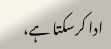ادا کرسکتا ہے،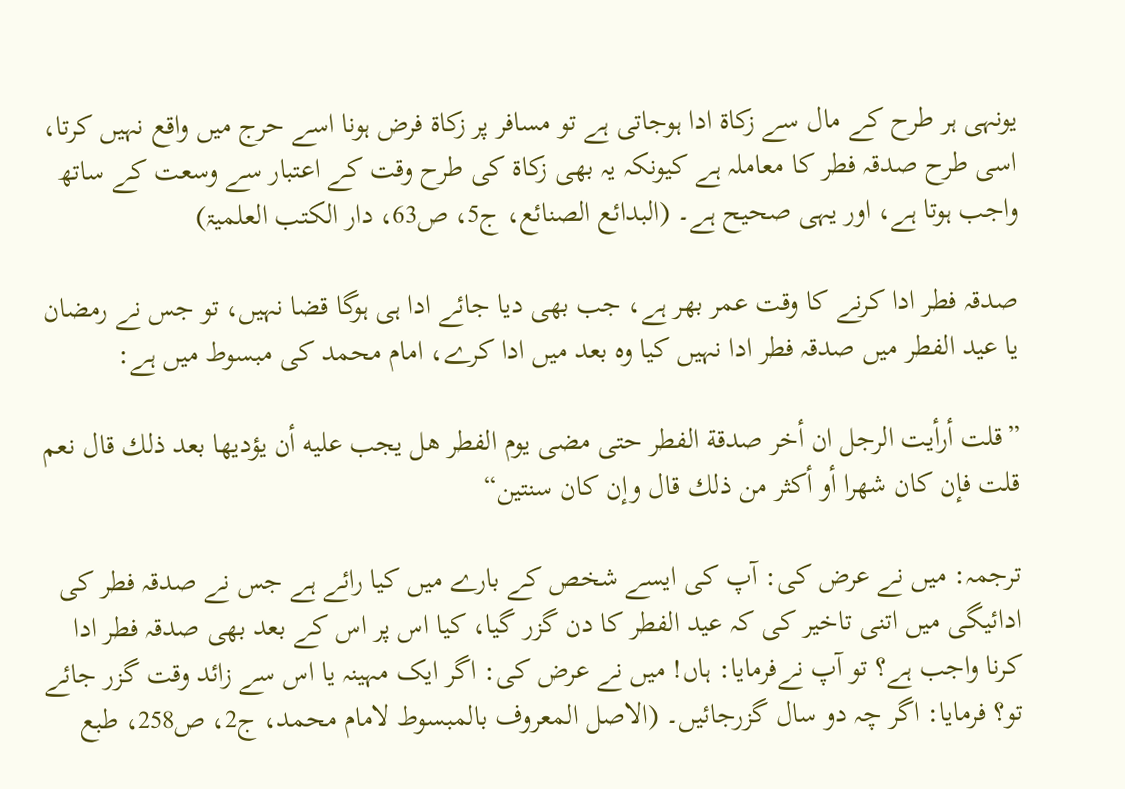یونہی ہر طرح کے مال سے زکاۃ ادا ہوجاتی ہے تو مسافر پر زکاۃ فرض ہونا اسے حرج میں واقع نہیں کرتا، اسی طرح صدقہ فطر کا معاملہ ہے کیونکہ یہ بھی زکاۃ کی طرح وقت کے اعتبار سے وسعت کے ساتھ واجب ہوتا ہے، اور یہی صحیح ہے۔ (البدائع الصنائع، ج5، ص63، دار الکتب العلمیۃ)

صدقہ فطر ادا کرنے کا وقت عمر بھر ہے، جب بھی دیا جائے ادا ہی ہوگا قضا نہیں، تو جس نے رمضان یا عید الفطر میں صدقہ فطر ادا نہیں کیا وہ بعد میں ادا کرے، امام محمد کی مبسوط میں ہے:

”قلت أرأيت الرجل ان أخر صدقة الفطر حتى مضى يوم الفطر هل يجب عليه أن يؤديها بعد ذلك قال نعم قلت فإن كان شهرا أو أكثر من ذلك قال وإن كان سنتين“

ترجمہ: میں نے عرض کی: آپ کی ایسے شخص کے بارے میں کیا رائے ہے جس نے صدقہ فطر کی ادائیگی میں اتنی تاخیر کی کہ عید الفطر کا دن گزر گیا، کیا اس پر اس کے بعد بھی صدقہ فطر ادا کرنا واجب ہے؟ تو آپ نےفرمایا: ہاں! میں نے عرض کی: اگر ایک مہینہ یا اس سے زائد وقت گزر جائے تو؟ فرمایا: اگر چہ دو سال گزرجائیں۔ (الاصل المعروف بالمبسوط لامام محمد، ج2، ص258، طبع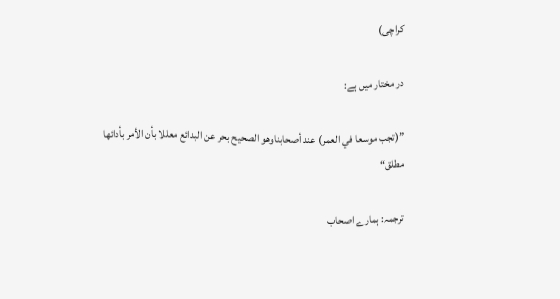کراچی)

در مختار میں ہے:

”(تجب موسعا في العمر) عند أصحابناوهو الصحيح بحر عن البدائع معللا بأن الأمر بأدائها مطلق“

ترجمہ: ہمارے اصحاب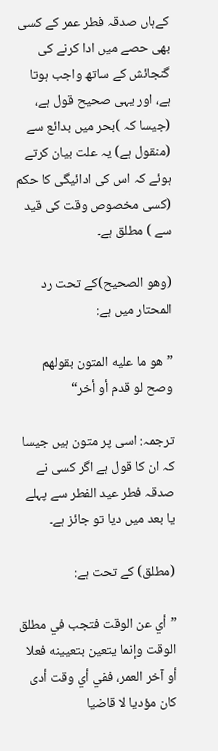کےہاں صدقہ فطر عمر کے کسی بھی حصے میں ادا کرنے کی گنجائش کے ساتھ واجب ہوتا ہے، اور یہی صحیح قول ہے، (جیسا کہ )بحر میں بدائع سے (منقول ہے) یہ علت بیان کرتے ہوئے کہ اس کی ادائیگی کا حکم (کسی مخصوص وقت کی قید سے ) مطلق ہے۔

(وهو الصحيح)کے تحت رد المحتار میں ہے:

”هو ما عليه المتون بقولهم وصح لو قدم أو أخر“

ترجمہ: اسی پر متون ہیں جیسا کہ ان كا قول ہے اگر کسی نے صدقہ فطر عید الفطر سے پہلے یا بعد میں دیا تو جائز ہے۔

(مطلق) کے تحت ہے:

”أي عن الوقت فتجب في مطلق الوقت وإنما يتعين بتعيينه فعلا أو آخر العمر، ففي أي وقت أدى كان مؤديا لا قاضيا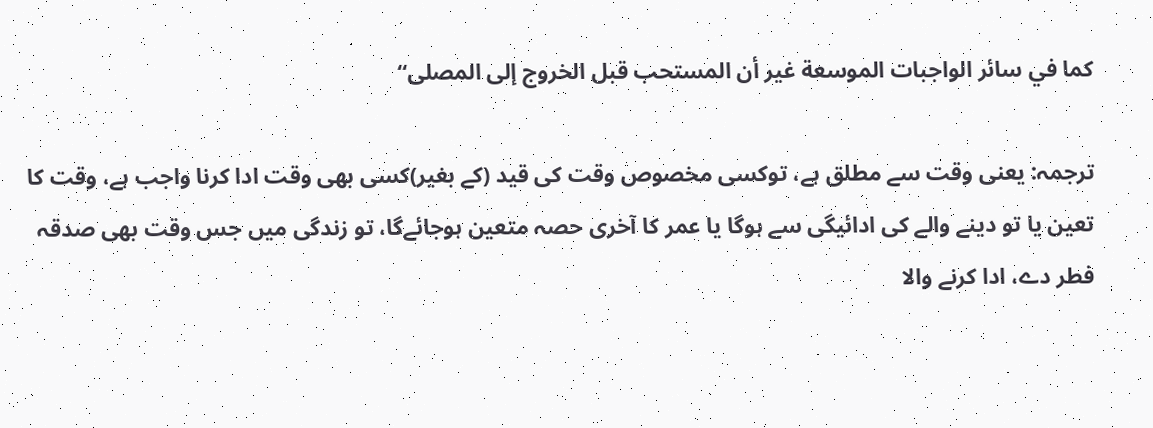كما في سائر الواجبات الموسعة غير أن المستحب قبل الخروج إلى المصلى“

ترجمہ: یعنی وقت سے مطلق ہے، توکسی مخصوص وقت کی قید (کے بغیر)کسی بھی وقت ادا کرنا واجب ہے، وقت کا تعین یا تو دینے والے کی ادائیگی سے ہوگا یا عمر کا آخری حصہ متعین ہوجائےگا، تو زندگی میں جس وقت بھی صدقہ فطر دے، ادا کرنے والا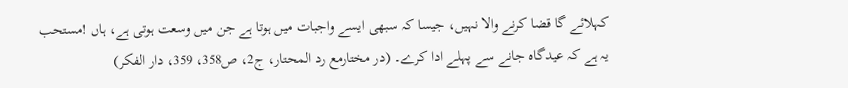کہلائے گا قضا کرنے والا نہیں، جیسا کہ سبھی ایسے واجبات میں ہوتا ہے جن میں وسعت ہوتی ہے، ہاں !مستحب یہ ہے کہ عیدگاہ جانے سے پہلے ادا کرے۔ (در مختارمع رد المحتار، ج2، ص358، 359، دار الفکر)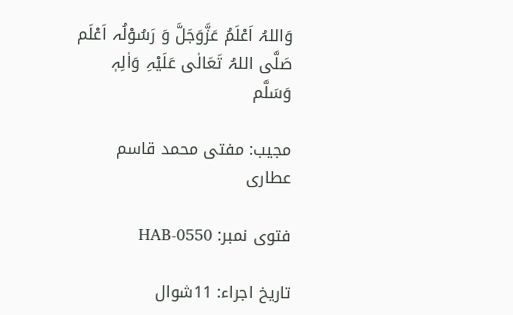وَاللہُ اَعْلَمُ عَزَّوَجَلَّ وَ رَسُوْلُہ اَعْلَم صَلَّی اللہُ تَعَالٰی عَلَیْہِ وَاٰلِہٖ وَسَلَّم

مجیب: مفتی محمد قاسم عطاری

فتوی نمبر: HAB-0550

تاریخ اجراء: 11شوال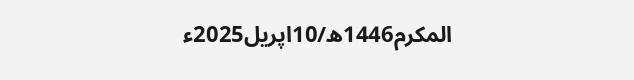المکرم1446ھ/10اپریل2025ء